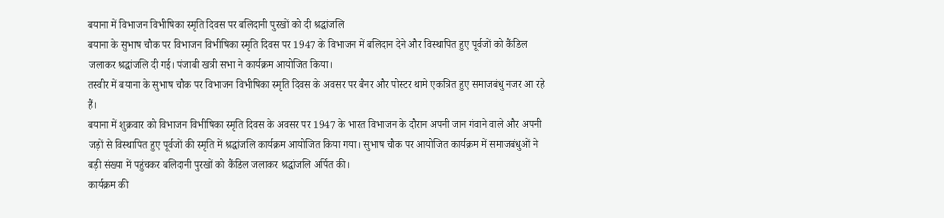बयाना में विभाजन विभीषिका स्मृति दिवस पर बलिदानी पुरखों को दी श्रद्धांजलि
बयाना के सुभाष चौक पर विभाजन विभीषिका स्मृति दिवस पर 1947 के विभाजन में बलिदान देने और विस्थापित हुए पूर्वजों को कैंडिल जलाकर श्रद्धांजलि दी गई। पंजाबी खत्री सभा ने कार्यक्रम आयोजित किया।
तस्वीर में बयाना के सुभाष चौक पर विभाजन विभीषिका स्मृति दिवस के अवसर पर बैनर और पोस्टर थामे एकत्रित हुए समाजबंधु नजर आ रहे हैं।
बयाना में शुक्रवार को विभाजन विभीषिका स्मृति दिवस के अवसर पर 1947 के भारत विभाजन के दौरान अपनी जान गंवाने वाले और अपनी जड़ों से विस्थापित हुए पूर्वजों की स्मृति में श्रद्धांजलि कार्यक्रम आयोजित किया गया। सुभाष चौक पर आयोजित कार्यक्रम में समाजबंधुओं ने बड़ी संख्या में पहुंचकर बलिदानी पुरखों को कैंडिल जलाकर श्रद्धांजलि अर्पित की।
कार्यक्रम की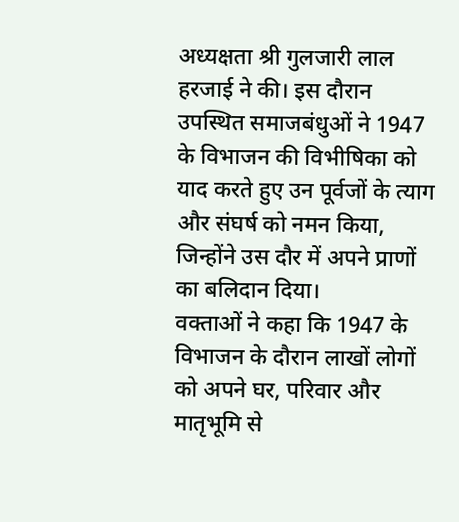अध्यक्षता श्री गुलजारी लाल हरजाई ने की। इस दौरान उपस्थित समाजबंधुओं ने 1947 के विभाजन की विभीषिका को याद करते हुए उन पूर्वजों के त्याग और संघर्ष को नमन किया, जिन्होंने उस दौर में अपने प्राणों का बलिदान दिया।
वक्ताओं ने कहा कि 1947 के विभाजन के दौरान लाखों लोगों को अपने घर, परिवार और मातृभूमि से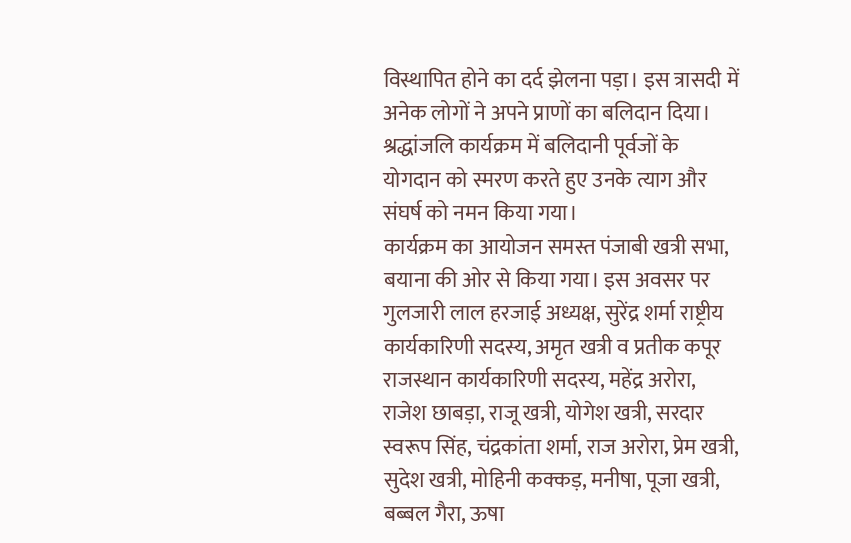विस्थापित होने का दर्द झेलना पड़ा। इस त्रासदी में अनेक लोगों ने अपने प्राणों का बलिदान दिया। श्रद्धांजलि कार्यक्रम में बलिदानी पूर्वजों के योगदान को स्मरण करते हुए उनके त्याग और संघर्ष को नमन किया गया।
कार्यक्रम का आयोजन समस्त पंजाबी खत्री सभा, बयाना की ओर से किया गया। इस अवसर पर गुलजारी लाल हरजाई अध्यक्ष, सुरेंद्र शर्मा राष्ट्रीय कार्यकारिणी सदस्य, अमृत खत्री व प्रतीक कपूर राजस्थान कार्यकारिणी सदस्य, महेंद्र अरोरा, राजेश छाबड़ा, राजू खत्री, योगेश खत्री, सरदार स्वरूप सिंह, चंद्रकांता शर्मा, राज अरोरा, प्रेम खत्री, सुदेश खत्री, मोहिनी कक्कड़, मनीषा, पूजा खत्री, बब्बल गैरा, ऊषा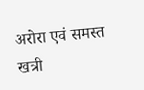अरोरा एवं समस्त खत्री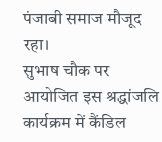पंजाबी समाज मौजूद रहा।
सुभाष चौक पर आयोजित इस श्रद्धांजलि कार्यक्रम में कैंडिल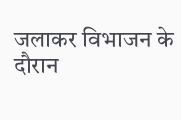जलाकर विभाजन के दौरान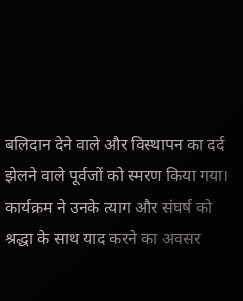बलिदान देने वाले और विस्थापन का दर्द झेलने वाले पूर्वजों को स्मरण किया गया। कार्यक्रम ने उनके त्याग और संघर्ष को श्रद्धा के साथ याद करने का अवसर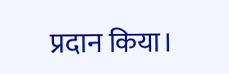प्रदान किया।